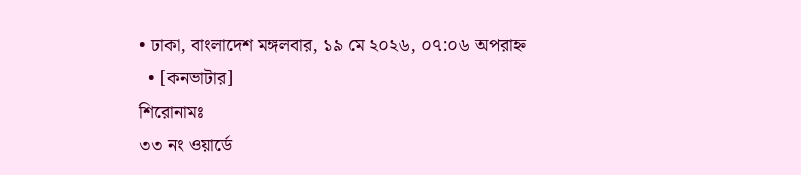• ঢাকা, বাংলাদেশ মঙ্গলবার, ১৯ মে ২০২৬, ০৭:০৬ অপরাহ্ন
  • [কনভাটার]
শিরোনামঃ
৩৩ নং ওয়ার্ডে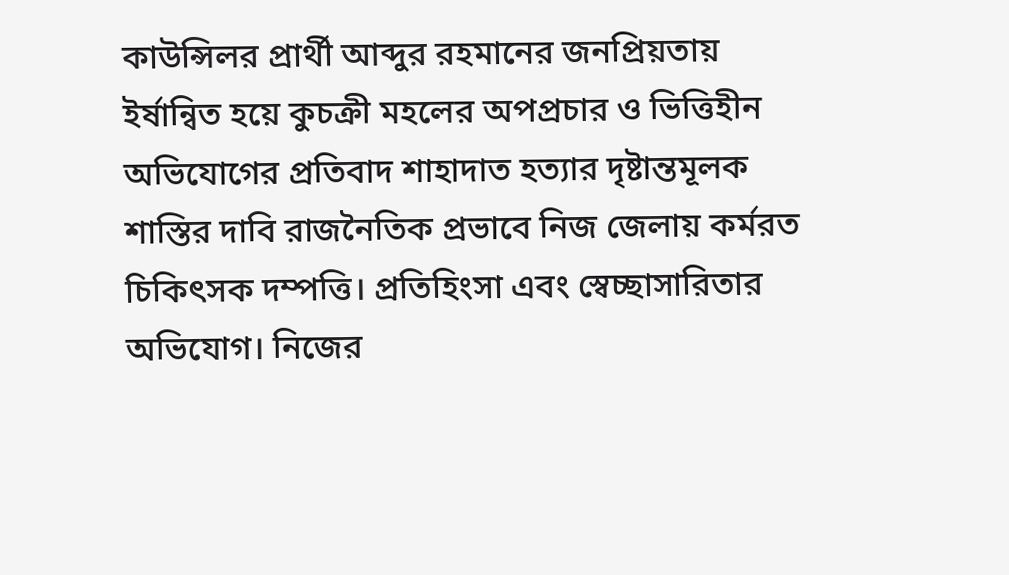কাউন্সিলর প্রার্থী আব্দুর রহমানের জনপ্রিয়তায় ইর্ষান্বিত হয়ে কুচক্রী মহলের অপপ্রচার ও ভিত্তিহীন অভিযোগের প্রতিবাদ শাহাদাত হত্যার দৃষ্টান্তমূলক শাস্তির দাবি রাজনৈতিক প্রভাবে নিজ জেলায় কর্মরত চিকিৎসক দম্পত্তি। প্রতিহিংসা এবং স্বেচ্ছাসারিতার অভিযোগ। নিজের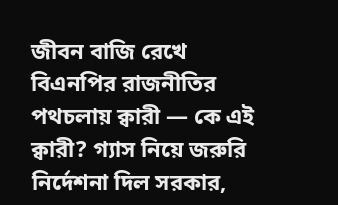জীবন বাজি রেখে বিএনপির রাজনীতির পথচলায় ক্বারী — কে এই ক্বারী? গ্যাস নিয়ে জরুরি নির্দেশনা দিল সরকার,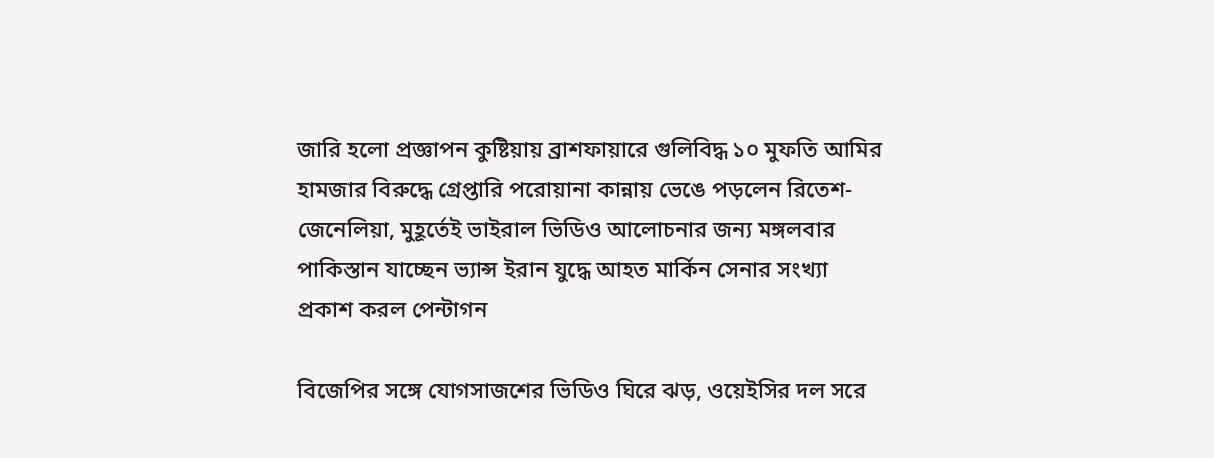জারি হলো প্রজ্ঞাপন কুষ্টিয়ায় ব্রাশফায়ারে গুলিবিদ্ধ ১০ মুফতি আমির হামজার বিরুদ্ধে গ্রেপ্তারি পরোয়ানা কান্নায় ভেঙে পড়লেন রিতেশ-জেনেলিয়া, মুহূর্তেই ভাইরাল ভিডিও আলোচনার জন্য মঙ্গলবার পাকিস্তান যাচ্ছেন ভ্যান্স ইরান যুদ্ধে আহত মার্কিন সেনার সংখ্যা প্রকাশ করল পেন্টাগন

বিজেপির সঙ্গে যোগসাজশের ভিডিও ঘিরে ঝড়, ওয়েইসির দল সরে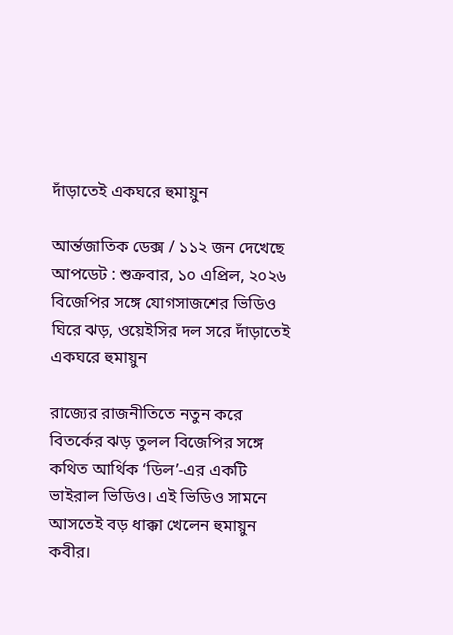দাঁড়াতেই একঘরে হুমায়ুন

আর্ন্তজাতিক ডেক্স / ১১২ জন দেখেছে
আপডেট : শুক্রবার, ১০ এপ্রিল, ২০২৬
বিজেপির সঙ্গে যোগসাজশের ভিডিও ঘিরে ঝড়, ওয়েইসির দল সরে দাঁড়াতেই একঘরে হুমায়ুন

রাজ্যের রাজনীতিতে নতুন করে বিতর্কের ঝড় তুলল বিজেপির সঙ্গে কথিত আর্থিক ‘ডিল’-এর একটি ভাইরাল ভিডিও। এই ভিডিও সামনে আসতেই বড় ধাক্কা খেলেন হুমায়ুন কবীর।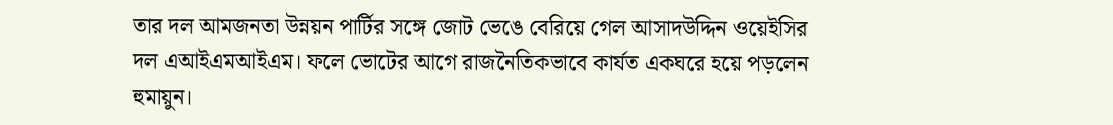তার দল আমজনতা উন্নয়ন পার্টির সঙ্গে জোট ভেঙে বেরিয়ে গেল আসাদউদ্দিন ওয়েইসির দল এআইএমআইএম। ফলে ভোটের আগে রাজনৈতিকভাবে কার্যত একঘরে হয়ে পড়লেন হুমায়ুন।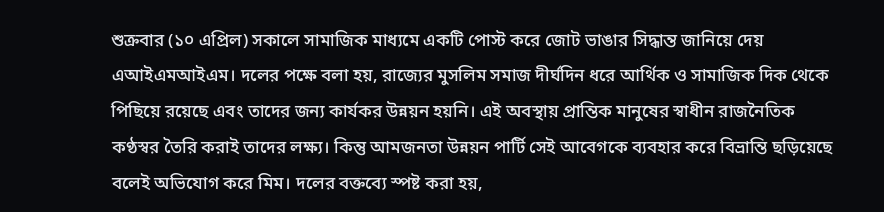শুক্রবার (১০ এপ্রিল) সকালে সামাজিক মাধ্যমে একটি পোস্ট করে জোট ভাঙার সিদ্ধান্ত জানিয়ে দেয় এআইএমআইএম। দলের পক্ষে বলা হয়, রাজ্যের মুসলিম সমাজ দীর্ঘদিন ধরে আর্থিক ও সামাজিক দিক থেকে পিছিয়ে রয়েছে এবং তাদের জন্য কার্যকর উন্নয়ন হয়নি। এই অবস্থায় প্রান্তিক মানুষের স্বাধীন রাজনৈতিক কণ্ঠস্বর তৈরি করাই তাদের লক্ষ্য। কিন্তু আমজনতা উন্নয়ন পার্টি সেই আবেগকে ব্যবহার করে বিভ্রান্তি ছড়িয়েছে বলেই অভিযোগ করে মিম। দলের বক্তব্যে স্পষ্ট করা হয়,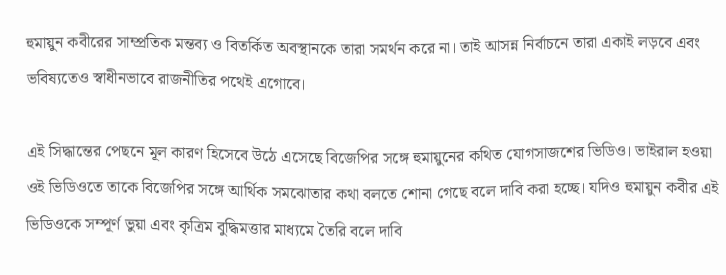হুমায়ুন কবীরের সাম্প্রতিক মন্তব্য ও বিতর্কিত অবস্থানকে তারা সমর্থন করে না। তাই আসন্ন নির্বাচনে তারা একাই লড়বে এবং ভবিষ্যতেও স্বাধীনভাবে রাজনীতির পথেই এগোবে।

এই সিদ্ধান্তের পেছনে মূল কারণ হিসেবে উঠে এসেছে বিজেপির সঙ্গে হুমায়ুনের কথিত যোগসাজশের ভিডিও। ভাইরাল হওয়া ওই ভিডিওতে তাকে বিজেপির সঙ্গে আর্থিক সমঝোতার কথা বলতে শোনা গেছে বলে দাবি করা হচ্ছে। যদিও হুমায়ুন কবীর এই ভিডিওকে সম্পূর্ণ ভুয়া এবং কৃত্রিম বুদ্ধিমত্তার মাধ্যমে তৈরি বলে দাবি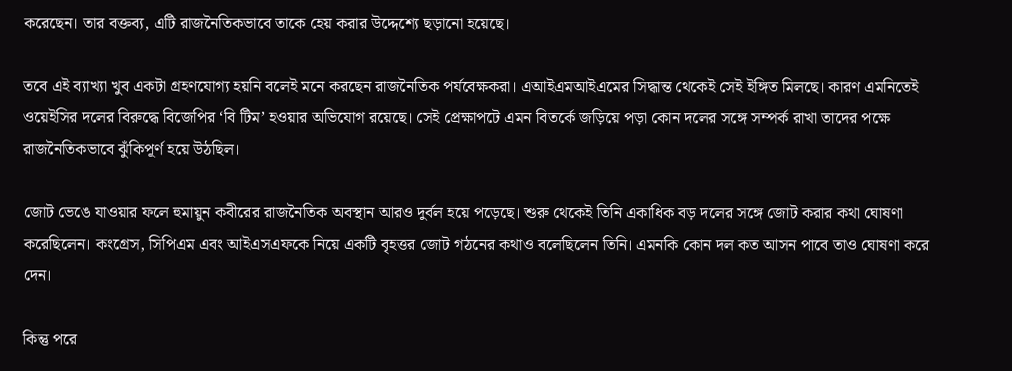করেছেন। তার বক্তব্য, এটি রাজনৈতিকভাবে তাকে হেয় করার উদ্দেশ্যে ছড়ানো হয়েছে।

তবে এই ব্যাখ্যা খুব একটা গ্রহণযোগ্য হয়নি বলেই মনে করছেন রাজনৈতিক পর্যবেক্ষকরা। এআইএমআইএমের সিদ্ধান্ত থেকেই সেই ইঙ্গিত মিলছে। কারণ এমনিতেই ওয়েইসির দলের বিরুদ্ধে বিজেপির ‘বি টিম’ হওয়ার অভিযোগ রয়েছে। সেই প্রেক্ষাপটে এমন বিতর্কে জড়িয়ে পড়া কোন দলের সঙ্গে সম্পর্ক রাখা তাদের পক্ষে রাজনৈতিকভাবে ঝুঁকিপূর্ণ হয়ে উঠছিল।

জোট ভেঙে যাওয়ার ফলে হুমায়ুন কবীরের রাজনৈতিক অবস্থান আরও দুর্বল হয়ে পড়েছে। শুরু থেকেই তিনি একাধিক বড় দলের সঙ্গে জোট করার কথা ঘোষণা করেছিলেন। কংগ্রেস, সিপিএম এবং আইএসএফকে নিয়ে একটি বৃহত্তর জোট গঠনের কথাও বলেছিলেন তিনি। এমনকি কোন দল কত আসন পাবে তাও ঘোষণা করে দেন।

কিন্তু পরে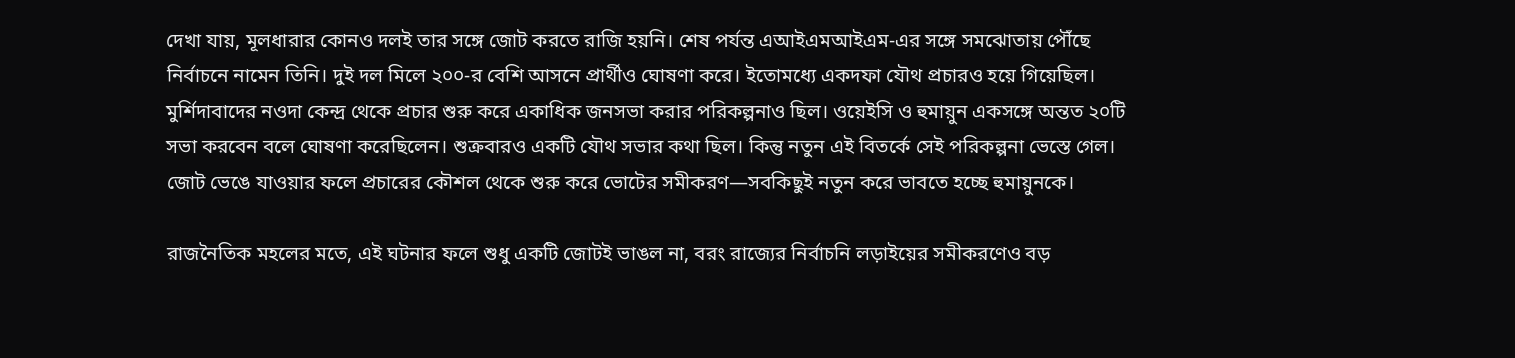দেখা যায়, মূলধারার কোনও দলই তার সঙ্গে জোট করতে রাজি হয়নি। শেষ পর্যন্ত এআইএমআইএম-এর সঙ্গে সমঝোতায় পৌঁছে নির্বাচনে নামেন তিনি। দুই দল মিলে ২০০-র বেশি আসনে প্রার্থীও ঘোষণা করে। ইতোমধ্যে একদফা যৌথ প্রচারও হয়ে গিয়েছিল। মুর্শিদাবাদের নওদা কেন্দ্র থেকে প্রচার শুরু করে একাধিক জনসভা করার পরিকল্পনাও ছিল। ওয়েইসি ও হুমায়ুন একসঙ্গে অন্তত ২০টি সভা করবেন বলে ঘোষণা করেছিলেন। শুক্রবারও একটি যৌথ সভার কথা ছিল। কিন্তু নতুন এই বিতর্কে সেই পরিকল্পনা ভেস্তে গেল। জোট ভেঙে যাওয়ার ফলে প্রচারের কৌশল থেকে শুরু করে ভোটের সমীকরণ—সবকিছুই নতুন করে ভাবতে হচ্ছে হুমায়ুনকে।

রাজনৈতিক মহলের মতে, এই ঘটনার ফলে শুধু একটি জোটই ভাঙল না, বরং রাজ্যের নির্বাচনি লড়াইয়ের সমীকরণেও বড়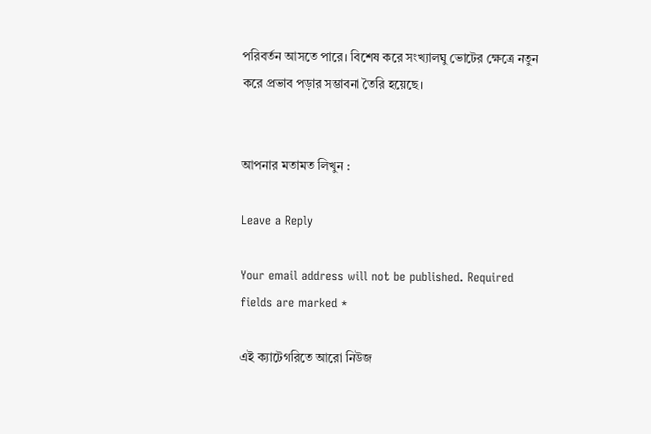পরিবর্তন আসতে পারে। বিশেষ করে সংখ্যালঘু ভোটের ক্ষেত্রে নতুন করে প্রভাব পড়ার সম্ভাবনা তৈরি হয়েছে।


আপনার মতামত লিখুন :

Leave a Reply

Your email address will not be published. Required fields are marked *

এই ক্যাটেগরিতে আরো নিউজ